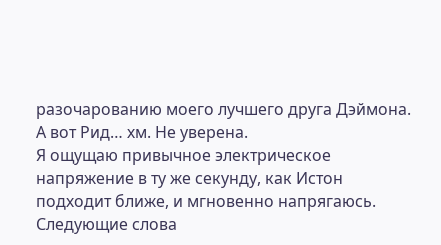разочарованию моего лучшего друга Дэймона. А вот Рид… хм. Не уверена.
Я ощущаю привычное электрическое напряжение в ту же секунду, как Истон подходит ближе, и мгновенно напрягаюсь. Следующие слова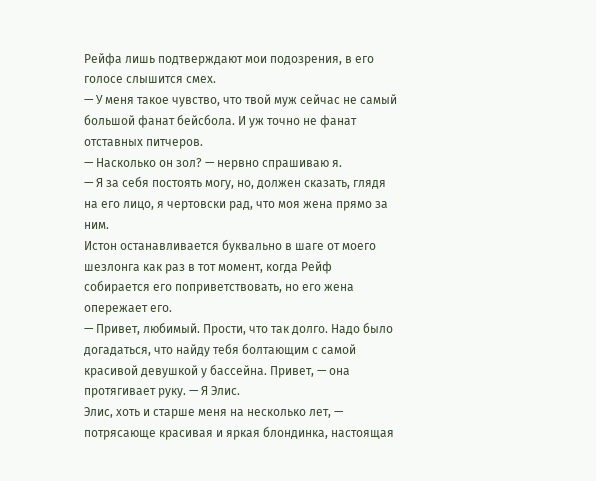Рейфа лишь подтверждают мои подозрения, в его голосе слышится смех.
— У меня такое чувство, что твой муж сейчас не самый большой фанат бейсбола. И уж точно не фанат отставных питчеров.
— Насколько он зол? — нервно спрашиваю я.
— Я за себя постоять могу, но, должен сказать, глядя на его лицо, я чертовски рад, что моя жена прямо за ним.
Истон останавливается буквально в шаге от моего шезлонга как раз в тот момент, когда Рейф собирается его поприветствовать, но его жена опережает его.
— Привет, любимый. Прости, что так долго. Надо было догадаться, что найду тебя болтающим с самой красивой девушкой у бассейна. Привет, — она протягивает руку. — Я Элис.
Элис, хоть и старше меня на несколько лет, — потрясающе красивая и яркая блондинка, настоящая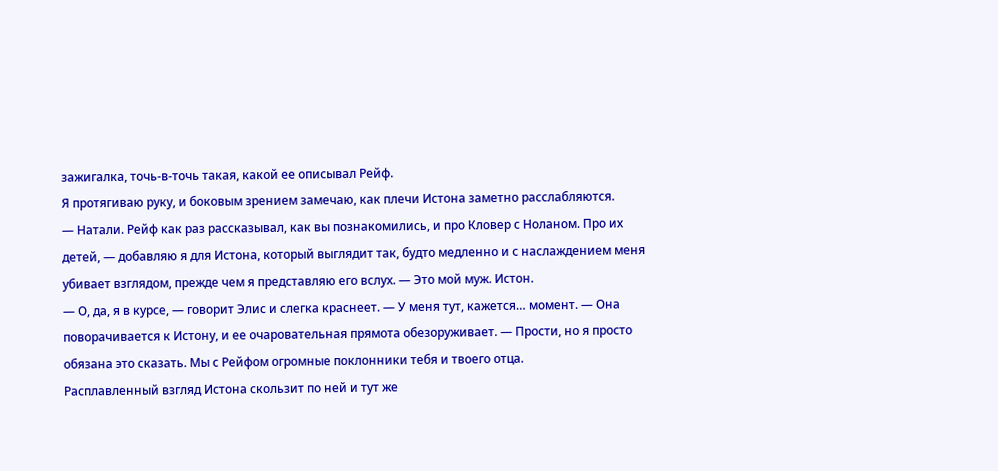зажигалка, точь-в-точь такая, какой ее описывал Рейф.
Я протягиваю руку, и боковым зрением замечаю, как плечи Истона заметно расслабляются.
— Натали. Рейф как раз рассказывал, как вы познакомились, и про Кловер с Ноланом. Про их детей, — добавляю я для Истона, который выглядит так, будто медленно и с наслаждением меня убивает взглядом, прежде чем я представляю его вслух. — Это мой муж. Истон.
— О, да, я в курсе, — говорит Элис и слегка краснеет. — У меня тут, кажется… момент. — Она поворачивается к Истону, и ее очаровательная прямота обезоруживает. — Прости, но я просто обязана это сказать. Мы с Рейфом огромные поклонники тебя и твоего отца.
Расплавленный взгляд Истона скользит по ней и тут же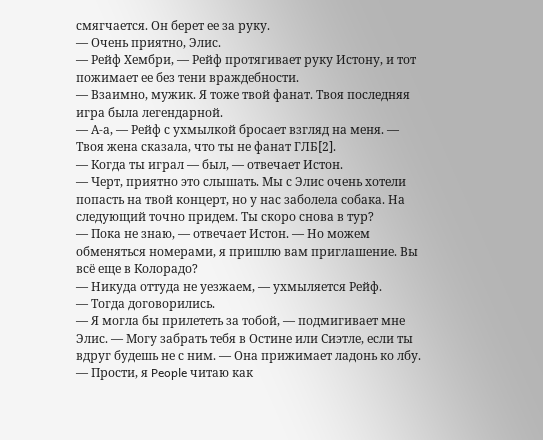смягчается. Он берет ее за руку.
— Очень приятно, Элис.
— Рейф Хембри, — Рейф протягивает руку Истону, и тот пожимает ее без тени враждебности.
— Взаимно, мужик. Я тоже твой фанат. Твоя последняя игра была легендарной.
— А-а, — Рейф с ухмылкой бросает взгляд на меня. — Твоя жена сказала, что ты не фанат ГЛБ[2].
— Когда ты играл — был, — отвечает Истон.
— Черт, приятно это слышать. Мы с Элис очень хотели попасть на твой концерт, но у нас заболела собака. На следующий точно придем. Ты скоро снова в тур?
— Пока не знаю, — отвечает Истон. — Но можем обменяться номерами, я пришлю вам приглашение. Вы всё еще в Колорадо?
— Никуда оттуда не уезжаем, — ухмыляется Рейф.
— Тогда договорились.
— Я могла бы прилететь за тобой, — подмигивает мне Элис. — Могу забрать тебя в Остине или Сиэтле, если ты вдруг будешь не с ним. — Она прижимает ладонь ко лбу. — Прости, я People читаю как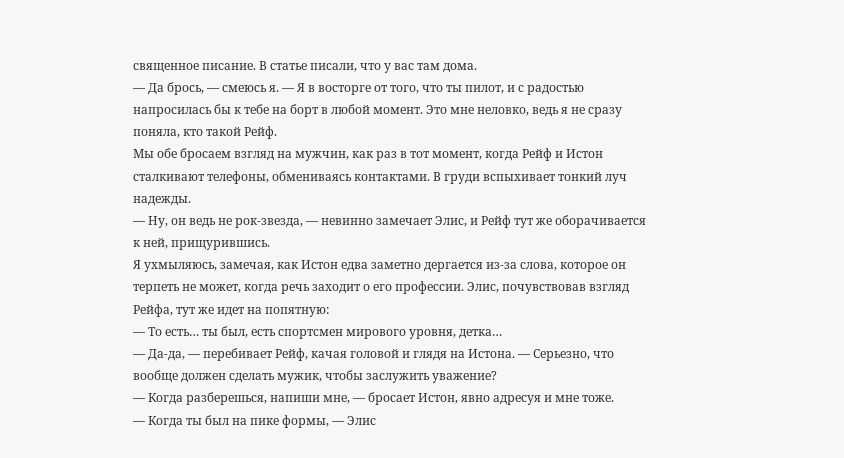священное писание. В статье писали, что у вас там дома.
— Да брось, — смеюсь я. — Я в восторге от того, что ты пилот, и с радостью напросилась бы к тебе на борт в любой момент. Это мне неловко, ведь я не сразу поняла, кто такой Рейф.
Мы обе бросаем взгляд на мужчин, как раз в тот момент, когда Рейф и Истон сталкивают телефоны, обмениваясь контактами. В груди вспыхивает тонкий луч надежды.
— Ну, он ведь не рок-звезда, — невинно замечает Элис, и Рейф тут же оборачивается к ней, прищурившись.
Я ухмыляюсь, замечая, как Истон едва заметно дергается из-за слова, которое он терпеть не может, когда речь заходит о его профессии. Элис, почувствовав взгляд Рейфа, тут же идет на попятную:
— То есть… ты был, есть спортсмен мирового уровня, детка…
— Да-да, — перебивает Рейф, качая головой и глядя на Истона. — Серьезно, что вообще должен сделать мужик, чтобы заслужить уважение?
— Когда разберешься, напиши мне, — бросает Истон, явно адресуя и мне тоже.
— Когда ты был на пике формы, — Элис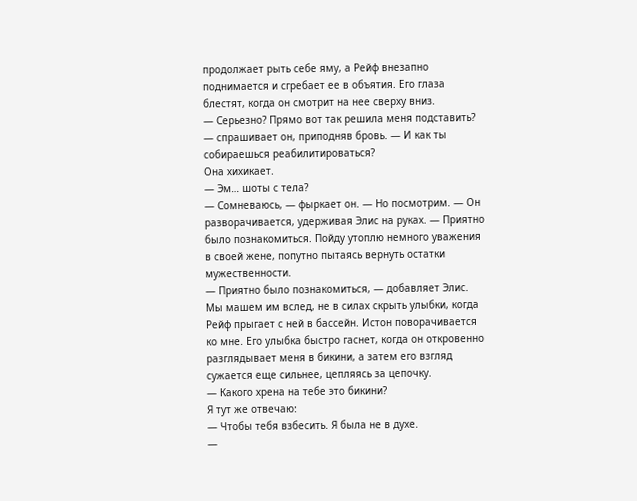продолжает рыть себе яму, а Рейф внезапно поднимается и сгребает ее в объятия. Его глаза блестят, когда он смотрит на нее сверху вниз.
— Серьезно? Прямо вот так решила меня подставить? — спрашивает он, приподняв бровь. — И как ты собираешься реабилитироваться?
Она хихикает.
— Эм… шоты с тела?
— Сомневаюсь, — фыркает он. — Но посмотрим. — Он разворачивается, удерживая Элис на руках. — Приятно было познакомиться. Пойду утоплю немного уважения в своей жене, попутно пытаясь вернуть остатки мужественности.
— Приятно было познакомиться, — добавляет Элис.
Мы машем им вслед, не в силах скрыть улыбки, когда Рейф прыгает с ней в бассейн. Истон поворачивается ко мне. Его улыбка быстро гаснет, когда он откровенно разглядывает меня в бикини, а затем его взгляд сужается еще сильнее, цепляясь за цепочку.
— Какого хрена на тебе это бикини?
Я тут же отвечаю:
— Чтобы тебя взбесить. Я была не в духе.
—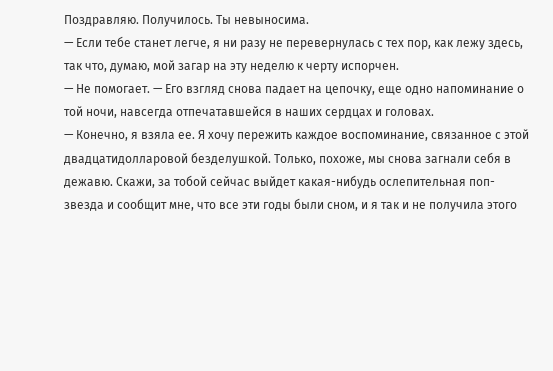Поздравляю. Получилось. Ты невыносима.
— Если тебе станет легче, я ни разу не перевернулась с тех пор, как лежу здесь, так что, думаю, мой загар на эту неделю к черту испорчен.
— Не помогает. — Его взгляд снова падает на цепочку, еще одно напоминание о той ночи, навсегда отпечатавшейся в наших сердцах и головах.
— Конечно, я взяла ее. Я хочу пережить каждое воспоминание, связанное с этой двадцатидолларовой безделушкой. Только, похоже, мы снова загнали себя в дежавю. Скажи, за тобой сейчас выйдет какая-нибудь ослепительная поп-звезда и сообщит мне, что все эти годы были сном, и я так и не получила этого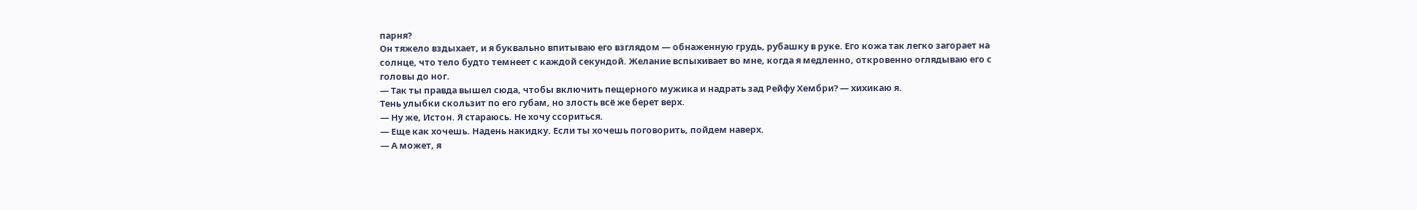парня?
Он тяжело вздыхает, и я буквально впитываю его взглядом — обнаженную грудь, рубашку в руке. Его кожа так легко загорает на солнце, что тело будто темнеет с каждой секундой. Желание вспыхивает во мне, когда я медленно, откровенно оглядываю его с головы до ног.
— Так ты правда вышел сюда, чтобы включить пещерного мужика и надрать зад Рейфу Хембри? — хихикаю я.
Тень улыбки скользит по его губам, но злость всё же берет верх.
— Ну же, Истон. Я стараюсь. Не хочу ссориться.
— Еще как хочешь. Надень накидку. Если ты хочешь поговорить, пойдем наверх.
— А может, я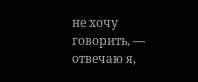не хочу говорить, — отвечаю я,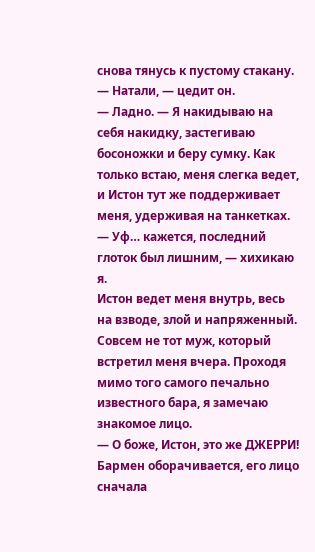снова тянусь к пустому стакану.
— Натали, — цедит он.
— Ладно. — Я накидываю на себя накидку, застегиваю босоножки и беру сумку. Как только встаю, меня слегка ведет, и Истон тут же поддерживает меня, удерживая на танкетках.
— Уф… кажется, последний глоток был лишним, — хихикаю я.
Истон ведет меня внутрь, весь на взводе, злой и напряженный. Совсем не тот муж, который встретил меня вчера. Проходя мимо того самого печально известного бара, я замечаю знакомое лицо.
— О боже, Истон, это же ДЖЕРРИ!
Бармен оборачивается, его лицо сначала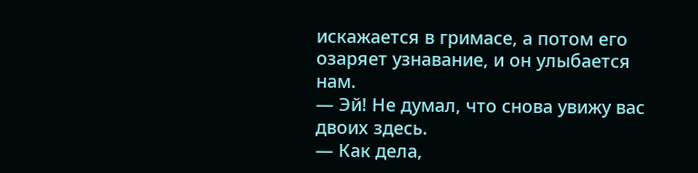искажается в гримасе, а потом его озаряет узнавание, и он улыбается нам.
— Эй! Не думал, что снова увижу вас двоих здесь.
— Как дела,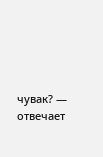чувак? — отвечает